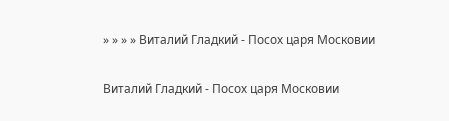» » » » Виталий Гладкий - Посох царя Московии

Виталий Гладкий - Посох царя Московии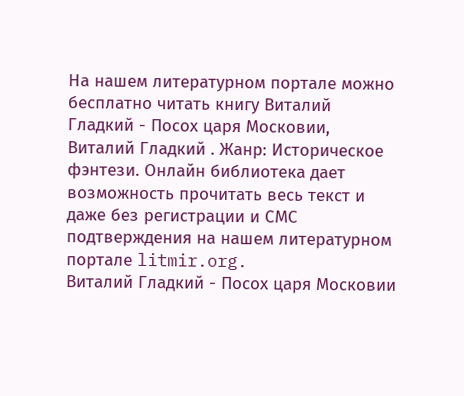На нашем литературном портале можно бесплатно читать книгу Виталий Гладкий - Посох царя Московии, Виталий Гладкий . Жанр: Историческое фэнтези. Онлайн библиотека дает возможность прочитать весь текст и даже без регистрации и СМС подтверждения на нашем литературном портале litmir.org.
Виталий Гладкий - Посох царя Московии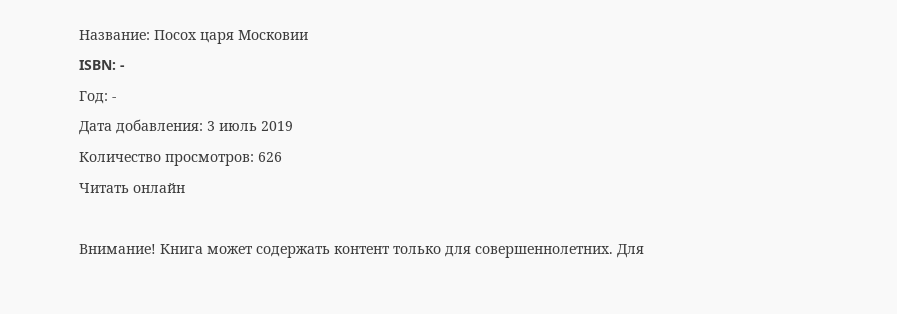Название: Посох царя Московии
ISBN: -
Год: -
Дата добавления: 3 июль 2019
Количество просмотров: 626
Читать онлайн

Внимание! Книга может содержать контент только для совершеннолетних. Для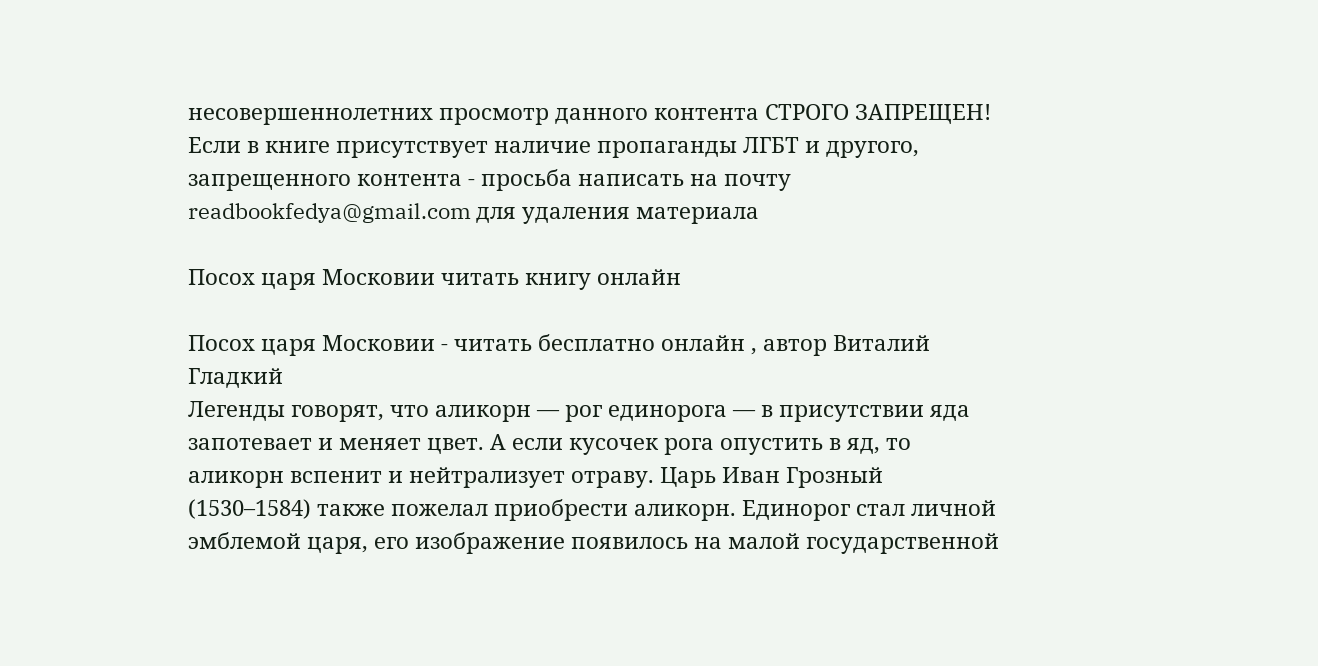несовершеннолетних просмотр данного контента СТРОГО ЗАПРЕЩЕН! Если в книге присутствует наличие пропаганды ЛГБТ и другого, запрещенного контента - просьба написать на почту readbookfedya@gmail.com для удаления материала

Посох царя Московии читать книгу онлайн

Посох царя Московии - читать бесплатно онлайн , автор Виталий Гладкий
Легенды говорят, что аликорн — рог единорога — в присутствии яда запотевает и меняет цвет. А если кусочек рога опустить в яд, то аликорн вспенит и нейтрализует отраву. Царь Иван Грозный (1530–1584) также пожелал приобрести аликорн. Единорог стал личной эмблемой царя, его изображение появилось на малой государственной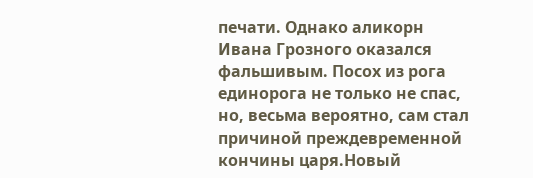печати. Однако аликорн Ивана Грозного оказался фальшивым. Посох из рога единорога не только не спас, но, весьма вероятно, сам стал причиной преждевременной кончины царя.Новый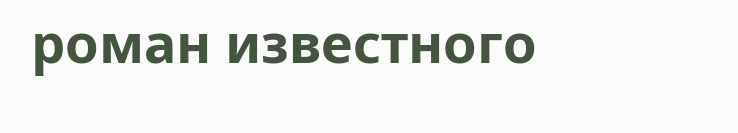роман известного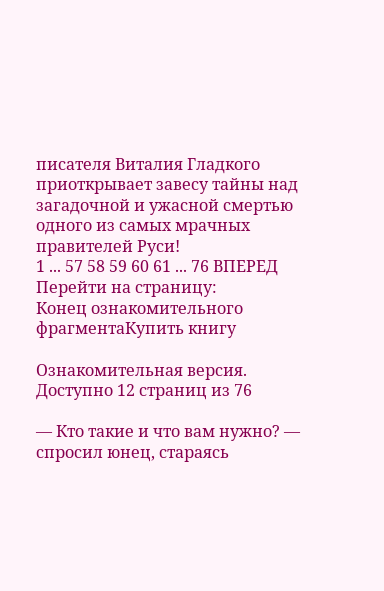писателя Виталия Гладкого приоткрывает завесу тайны над загадочной и ужасной смертью одного из самых мрачных правителей Руси!
1 ... 57 58 59 60 61 ... 76 ВПЕРЕД
Перейти на страницу:
Конец ознакомительного фрагментаКупить книгу

Ознакомительная версия. Доступно 12 страниц из 76

— Кто такие и что вам нужно? — спросил юнец, стараясь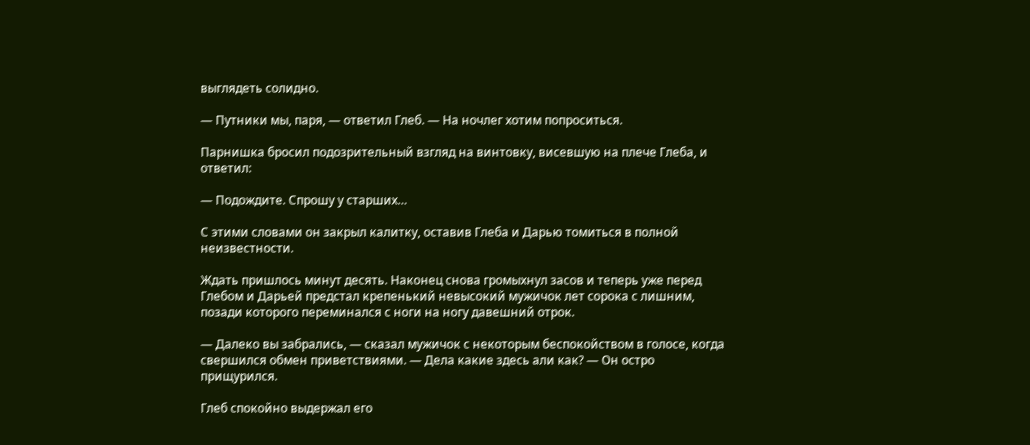выглядеть солидно.

— Путники мы, паря, — ответил Глеб. — На ночлег хотим попроситься.

Парнишка бросил подозрительный взгляд на винтовку, висевшую на плече Глеба, и ответил:

— Подождите. Спрошу у старших…

С этими словами он закрыл калитку, оставив Глеба и Дарью томиться в полной неизвестности.

Ждать пришлось минут десять. Наконец снова громыхнул засов и теперь уже перед Глебом и Дарьей предстал крепенький невысокий мужичок лет сорока с лишним, позади которого переминался с ноги на ногу давешний отрок.

— Далеко вы забрались, — сказал мужичок с некоторым беспокойством в голосе, когда свершился обмен приветствиями. — Дела какие здесь али как? — Он остро прищурился.

Глеб спокойно выдержал его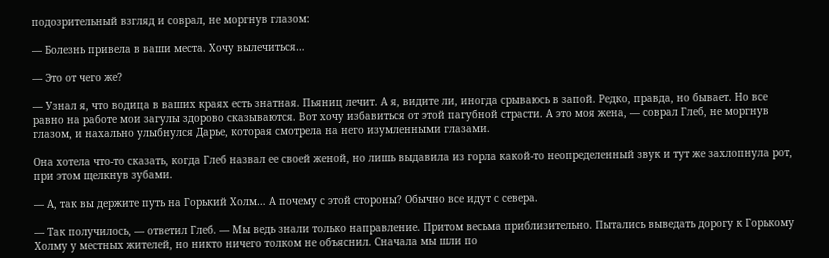подозрительный взгляд и соврал, не моргнув глазом:

— Болезнь привела в ваши места. Хочу вылечиться…

— Это от чего же?

— Узнал я, что водица в ваших краях есть знатная. Пьяниц лечит. А я, видите ли, иногда срываюсь в запой. Редко, правда, но бывает. Но все равно на работе мои загулы здорово сказываются. Вот хочу избавиться от этой пагубной страсти. А это моя жена, — соврал Глеб, не моргнув глазом, и нахально улыбнулся Дарье, которая смотрела на него изумленными глазами.

Она хотела что-то сказать, когда Глеб назвал ее своей женой, но лишь выдавила из горла какой-то неопределенный звук и тут же захлопнула рот, при этом щелкнув зубами.

— А, так вы держите путь на Горький Холм… А почему с этой стороны? Обычно все идут с севера.

— Так получилось, — ответил Глеб. — Мы ведь знали только направление. Притом весьма приблизительно. Пытались выведать дорогу к Горькому Холму у местных жителей, но никто ничего толком не объяснил. Сначала мы шли по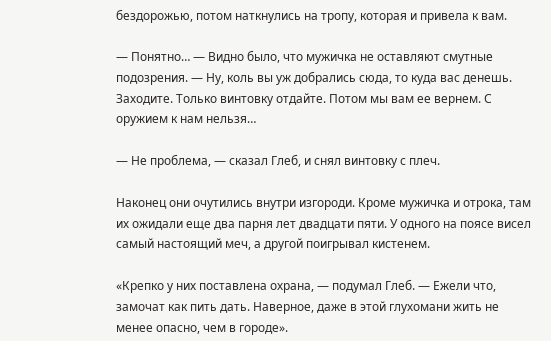бездорожью, потом наткнулись на тропу, которая и привела к вам.

— Понятно… — Видно было, что мужичка не оставляют смутные подозрения. — Ну, коль вы уж добрались сюда, то куда вас денешь. Заходите. Только винтовку отдайте. Потом мы вам ее вернем. С оружием к нам нельзя…

— Не проблема, — сказал Глеб, и снял винтовку с плеч.

Наконец они очутились внутри изгороди. Кроме мужичка и отрока, там их ожидали еще два парня лет двадцати пяти. У одного на поясе висел самый настоящий меч, а другой поигрывал кистенем.

«Крепко у них поставлена охрана, — подумал Глеб. — Ежели что, замочат как пить дать. Наверное, даже в этой глухомани жить не менее опасно, чем в городе».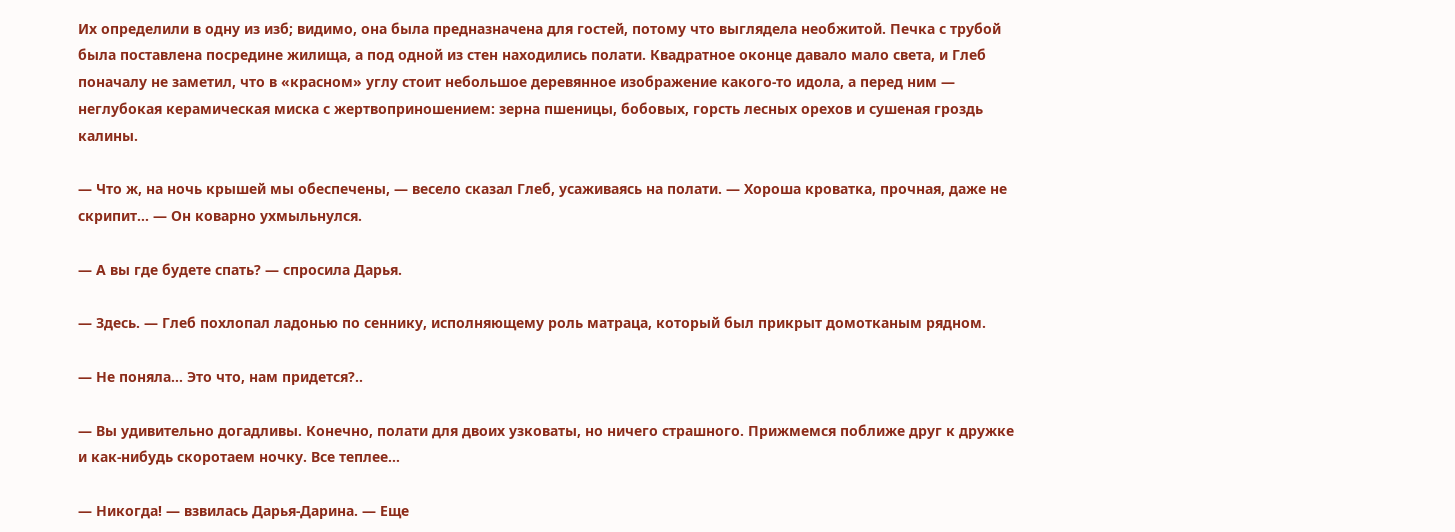Их определили в одну из изб; видимо, она была предназначена для гостей, потому что выглядела необжитой. Печка с трубой была поставлена посредине жилища, а под одной из стен находились полати. Квадратное оконце давало мало света, и Глеб поначалу не заметил, что в «красном» углу стоит небольшое деревянное изображение какого-то идола, а перед ним — неглубокая керамическая миска с жертвоприношением: зерна пшеницы, бобовых, горсть лесных орехов и сушеная гроздь калины.

— Что ж, на ночь крышей мы обеспечены, — весело сказал Глеб, усаживаясь на полати. — Хороша кроватка, прочная, даже не скрипит… — Он коварно ухмыльнулся.

— А вы где будете спать? — спросила Дарья.

— Здесь. — Глеб похлопал ладонью по сеннику, исполняющему роль матраца, который был прикрыт домотканым рядном.

— Не поняла… Это что, нам придется?..

— Вы удивительно догадливы. Конечно, полати для двоих узковаты, но ничего страшного. Прижмемся поближе друг к дружке и как-нибудь скоротаем ночку. Все теплее…

— Никогда! — взвилась Дарья-Дарина. — Еще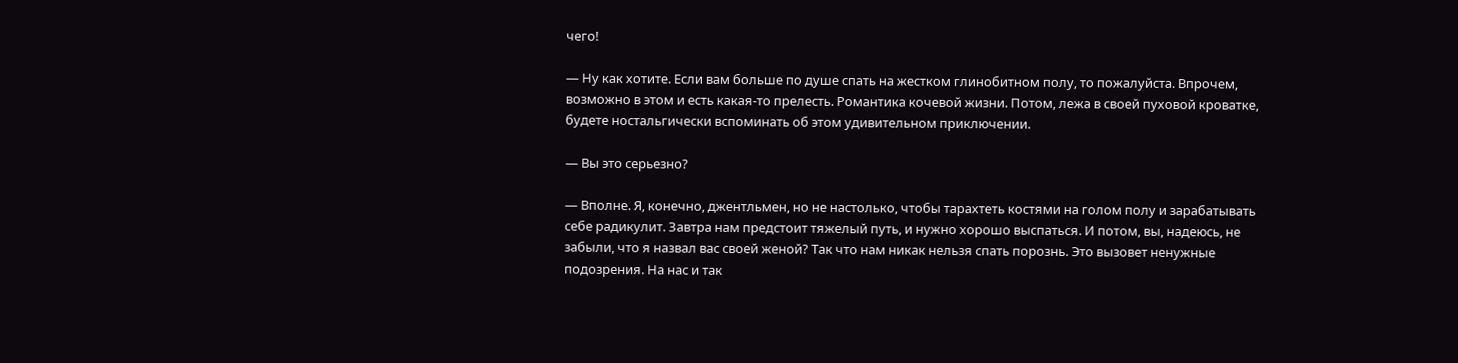чего!

— Ну как хотите. Если вам больше по душе спать на жестком глинобитном полу, то пожалуйста. Впрочем, возможно в этом и есть какая-то прелесть. Романтика кочевой жизни. Потом, лежа в своей пуховой кроватке, будете ностальгически вспоминать об этом удивительном приключении.

— Вы это серьезно?

— Вполне. Я, конечно, джентльмен, но не настолько, чтобы тарахтеть костями на голом полу и зарабатывать себе радикулит. Завтра нам предстоит тяжелый путь, и нужно хорошо выспаться. И потом, вы, надеюсь, не забыли, что я назвал вас своей женой? Так что нам никак нельзя спать порознь. Это вызовет ненужные подозрения. На нас и так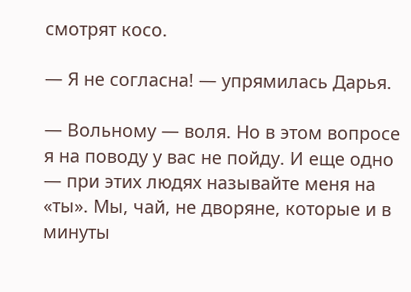смотрят косо.

— Я не согласна! — упрямилась Дарья.

— Вольному — воля. Но в этом вопросе я на поводу у вас не пойду. И еще одно — при этих людях называйте меня на «ты». Мы, чай, не дворяне, которые и в минуты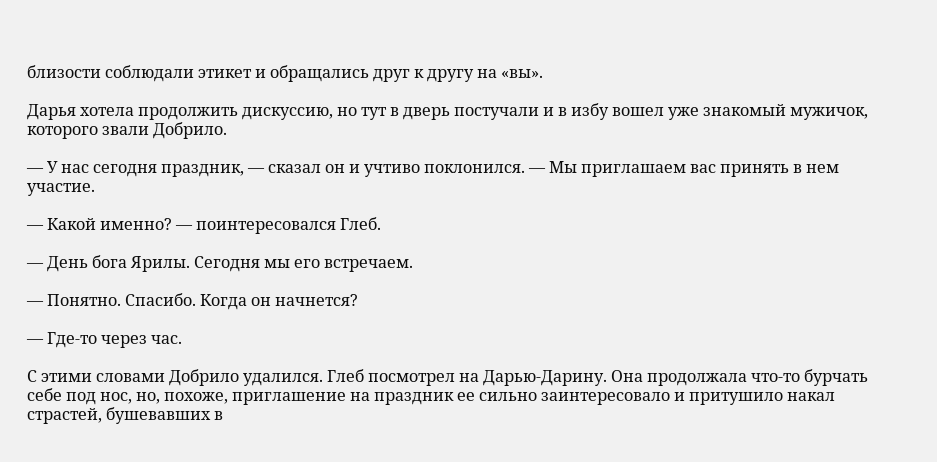близости соблюдали этикет и обращались друг к другу на «вы».

Дарья хотела продолжить дискуссию, но тут в дверь постучали и в избу вошел уже знакомый мужичок, которого звали Добрило.

— У нас сегодня праздник, — сказал он и учтиво поклонился. — Мы приглашаем вас принять в нем участие.

— Какой именно? — поинтересовался Глеб.

— День бога Ярилы. Сегодня мы его встречаем.

— Понятно. Спасибо. Когда он начнется?

— Где-то через час.

С этими словами Добрило удалился. Глеб посмотрел на Дарью-Дарину. Она продолжала что-то бурчать себе под нос, но, похоже, приглашение на праздник ее сильно заинтересовало и притушило накал страстей, бушевавших в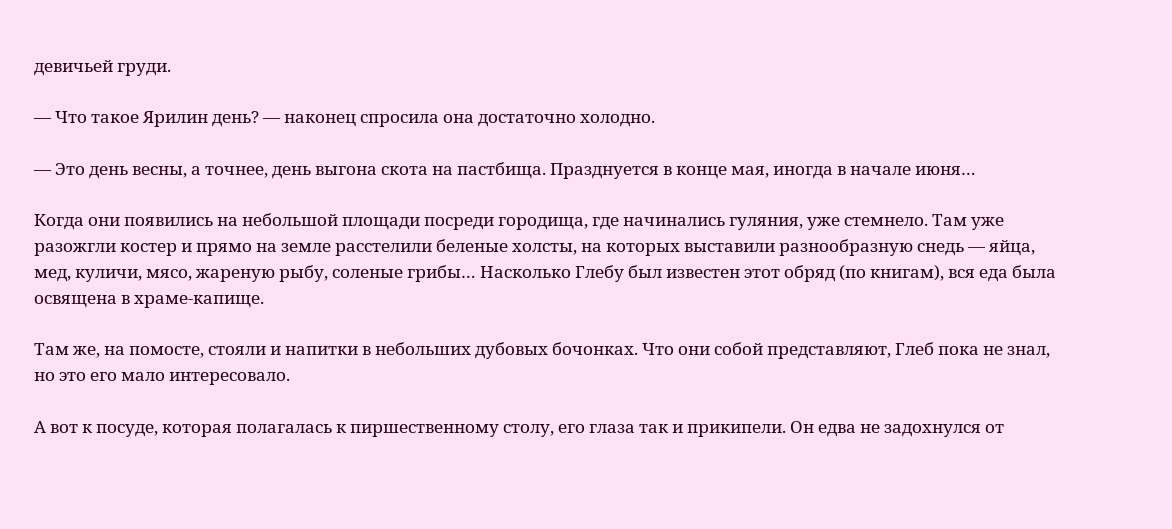девичьей груди.

— Что такое Ярилин день? — наконец спросила она достаточно холодно.

— Это день весны, а точнее, день выгона скота на пастбища. Празднуется в конце мая, иногда в начале июня…

Когда они появились на небольшой площади посреди городища, где начинались гуляния, уже стемнело. Там уже разожгли костер и прямо на земле расстелили беленые холсты, на которых выставили разнообразную снедь — яйца, мед, куличи, мясо, жареную рыбу, соленые грибы… Насколько Глебу был известен этот обряд (по книгам), вся еда была освящена в храме-капище.

Там же, на помосте, стояли и напитки в небольших дубовых бочонках. Что они собой представляют, Глеб пока не знал, но это его мало интересовало.

А вот к посуде, которая полагалась к пиршественному столу, его глаза так и прикипели. Он едва не задохнулся от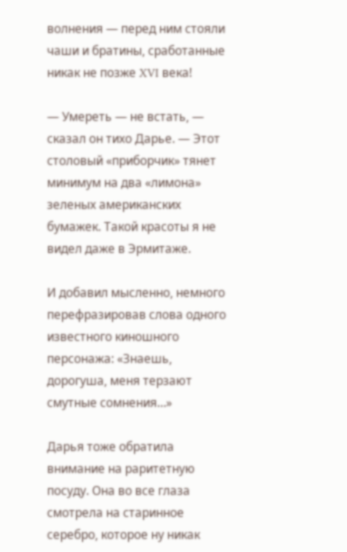волнения — перед ним стояли чаши и братины, сработанные никак не позже XVI века!

— Умереть — не встать, — сказал он тихо Дарье. — Этот столовый «приборчик» тянет минимум на два «лимона» зеленых американских бумажек. Такой красоты я не видел даже в Эрмитаже.

И добавил мысленно, немного перефразировав слова одного известного киношного персонажа: «Знаешь, дорогуша, меня терзают смутные сомнения…»

Дарья тоже обратила внимание на раритетную посуду. Она во все глаза смотрела на старинное серебро, которое ну никак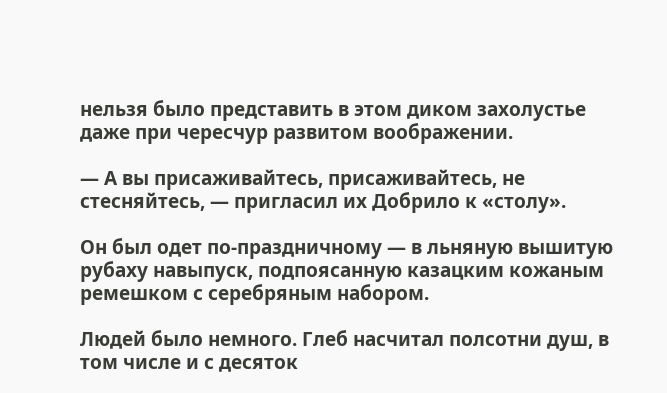нельзя было представить в этом диком захолустье даже при чересчур развитом воображении.

— А вы присаживайтесь, присаживайтесь, не стесняйтесь, — пригласил их Добрило к «столу».

Он был одет по-праздничному — в льняную вышитую рубаху навыпуск, подпоясанную казацким кожаным ремешком с серебряным набором.

Людей было немного. Глеб насчитал полсотни душ, в том числе и с десяток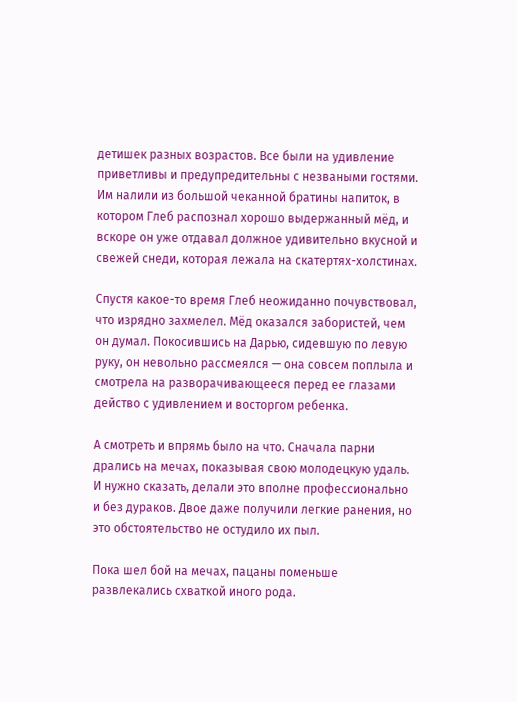детишек разных возрастов. Все были на удивление приветливы и предупредительны с незваными гостями. Им налили из большой чеканной братины напиток, в котором Глеб распознал хорошо выдержанный мёд, и вскоре он уже отдавал должное удивительно вкусной и свежей снеди, которая лежала на скатертях-холстинах.

Спустя какое-то время Глеб неожиданно почувствовал, что изрядно захмелел. Мёд оказался забористей, чем он думал. Покосившись на Дарью, сидевшую по левую руку, он невольно рассмеялся — она совсем поплыла и смотрела на разворачивающееся перед ее глазами действо с удивлением и восторгом ребенка.

А смотреть и впрямь было на что. Сначала парни дрались на мечах, показывая свою молодецкую удаль. И нужно сказать, делали это вполне профессионально и без дураков. Двое даже получили легкие ранения, но это обстоятельство не остудило их пыл.

Пока шел бой на мечах, пацаны поменьше развлекались схваткой иного рода.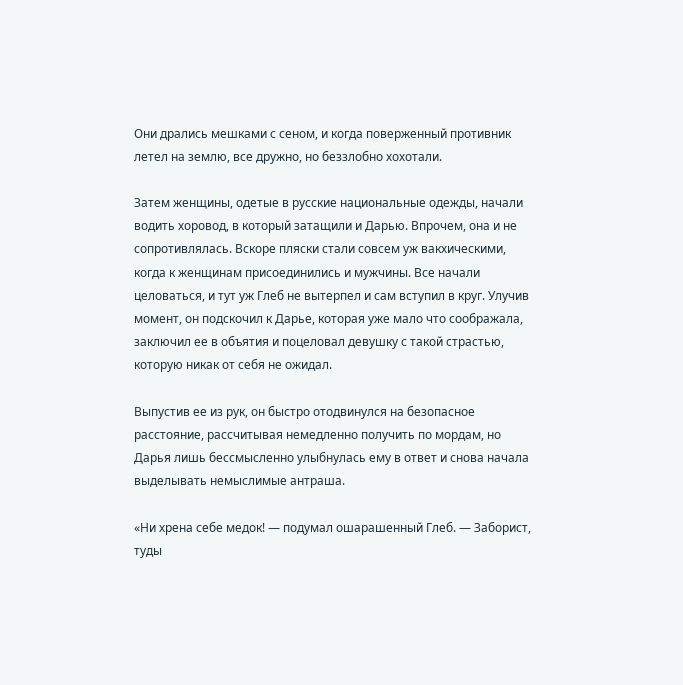Они дрались мешками с сеном, и когда поверженный противник летел на землю, все дружно, но беззлобно хохотали.

Затем женщины, одетые в русские национальные одежды, начали водить хоровод, в который затащили и Дарью. Впрочем, она и не сопротивлялась. Вскоре пляски стали совсем уж вакхическими, когда к женщинам присоединились и мужчины. Все начали целоваться, и тут уж Глеб не вытерпел и сам вступил в круг. Улучив момент, он подскочил к Дарье, которая уже мало что соображала, заключил ее в объятия и поцеловал девушку с такой страстью, которую никак от себя не ожидал.

Выпустив ее из рук, он быстро отодвинулся на безопасное расстояние, рассчитывая немедленно получить по мордам, но Дарья лишь бессмысленно улыбнулась ему в ответ и снова начала выделывать немыслимые антраша.

«Ни хрена себе медок! — подумал ошарашенный Глеб. — Заборист, туды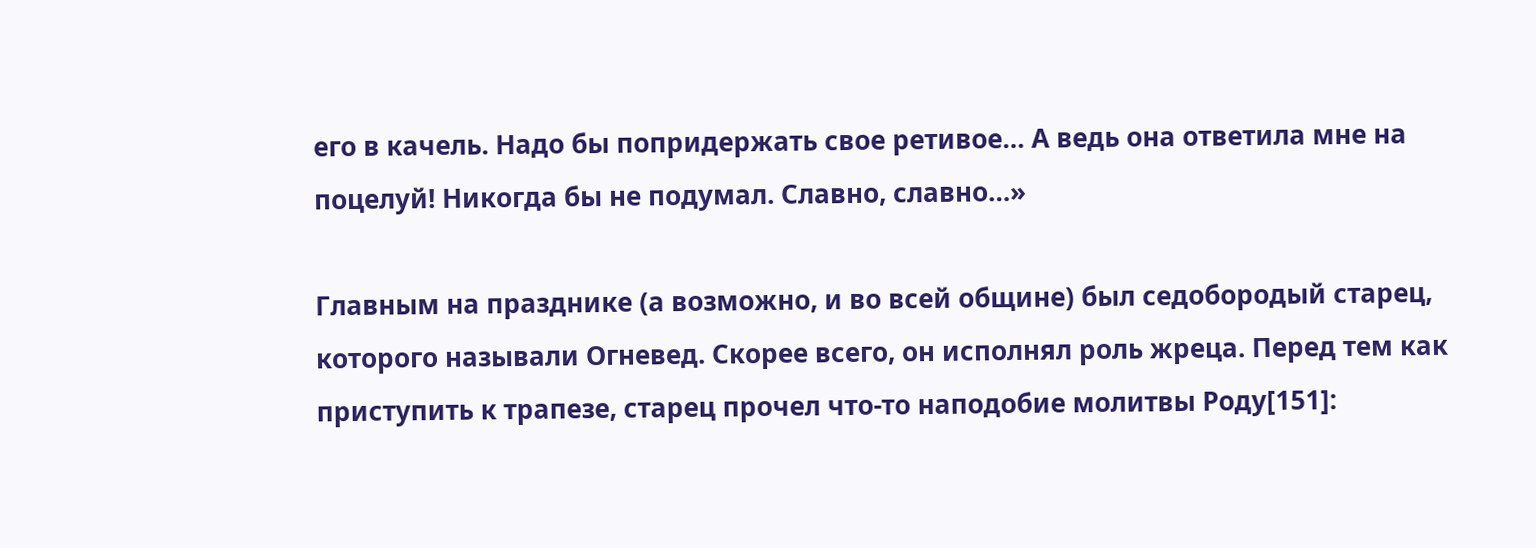его в качель. Надо бы попридержать свое ретивое… А ведь она ответила мне на поцелуй! Никогда бы не подумал. Славно, славно…»

Главным на празднике (а возможно, и во всей общине) был седобородый старец, которого называли Огневед. Скорее всего, он исполнял роль жреца. Перед тем как приступить к трапезе, старец прочел что-то наподобие молитвы Роду[151]: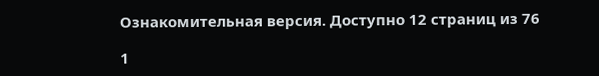Ознакомительная версия. Доступно 12 страниц из 76

1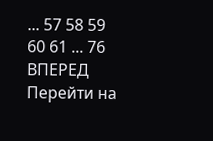... 57 58 59 60 61 ... 76 ВПЕРЕД
Перейти на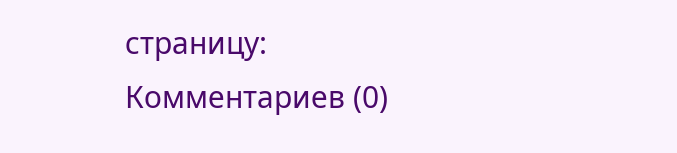страницу:
Комментариев (0)